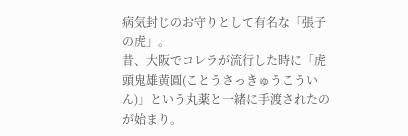病気封じのお守りとして有名な「張子の虎」。
昔、大阪でコレラが流行した時に「虎頭鬼雄黄圓(ことうさっきゅうこういん)」という丸薬と一緒に手渡されたのが始まり。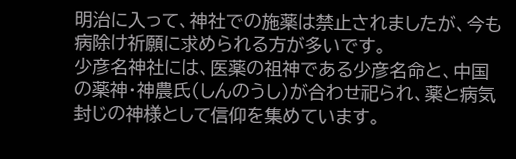明治に入って、神社での施薬は禁止されましたが、今も病除け祈願に求められる方が多いです。
少彦名神社には、医薬の祖神である少彦名命と、中国の薬神・神農氏(しんのうし)が合わせ祀られ、薬と病気封じの神様として信仰を集めています。